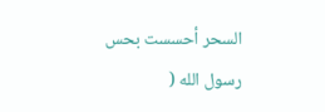السحر أحسست بحس رسول الله (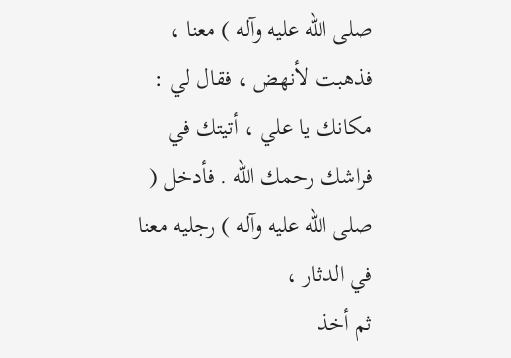صلى الله عليه وآله ) معنا ، فذهبت لأنهض ، فقال لي :
مكانك يا علي ، أتيتك في فراشك رحمك الله . فأدخل ( صلى الله عليه وآله ) رجليه معنا في الدثار ،
ثم أخذ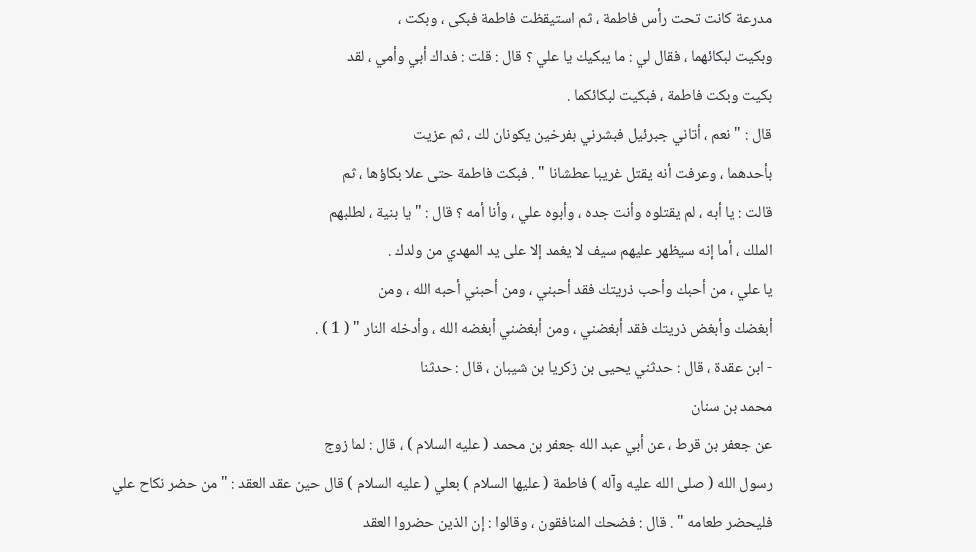مدرعة كانت تحت رأس فاطمة ، ثم استيقظت فاطمة فبكى ، وبكت ،
وبكيت لبكائهما ، فقال لي : ما يبكيك يا علي ؟ قال : قلت : فداك أبي وأمي ، لقد
بكيت وبكت فاطمة ، فبكيت لبكائكما .
قال : " نعم ، أتاني جبرئيل فبشرني بفرخين يكونان لك ، ثم عزيت
بأحدهما ، وعرفت أنه يقتل غريبا عطشانا " . فبكت فاطمة حتى علا بكاؤها ، ثم
قالت : يا أبه ، لم يقتلوه وأنت جده ، وأبوه علي ، وأنا أمه ؟ قال : " يا بنية ، لطلبهم
الملك ، أما إنه سيظهر عليهم سيف لا يغمد إلا على يد المهدي من ولدك .
يا علي ، من أحبك وأحب ذريتك فقد أحبني ، ومن أحبني أحبه الله ، ومن
أبغضك وأبغض ذريتك فقد أبغضني ، ومن أبغضني أبغضه الله ، وأدخله النار " ( 1 ) .
- ابن عقدة ، قال : حدثني يحيى بن زكريا بن شيبان ، قال : حدثنا
محمد بن سنان
عن جعفر بن قرط ، عن أبي عبد الله جعفر بن محمد ( عليه السلام ) ، قال : لما زوج
رسول الله ( صلى الله عليه وآله ) فاطمة ( عليها السلام ) بعلي ( عليه السلام ) قال حين عقد العقد : " من حضر نكاح علي
فليحضر طعامه " . قال : فضحك المنافقون ، وقالوا : إن الذين حضروا العقد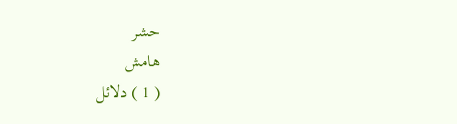حشر
هامش
( 1 ) دلائل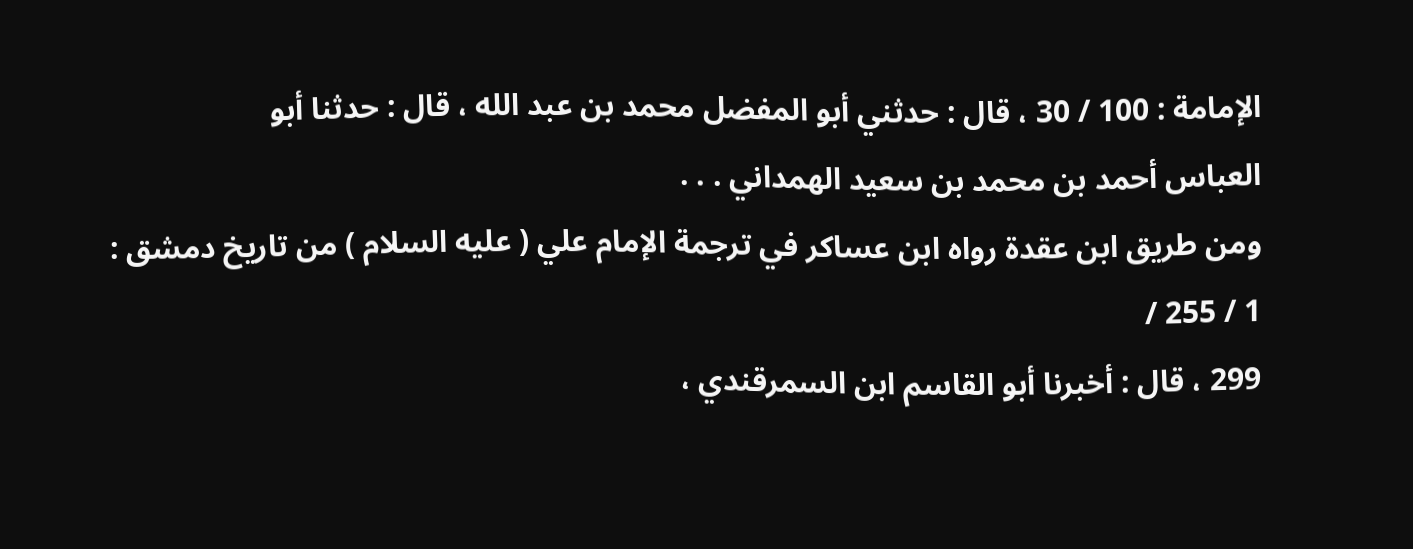الإمامة : 100 / 30 ، قال : حدثني أبو المفضل محمد بن عبد الله ، قال : حدثنا أبو
العباس أحمد بن محمد بن سعيد الهمداني . . .
ومن طريق ابن عقدة رواه ابن عساكر في ترجمة الإمام علي ( عليه السلام ) من تاريخ دمشق : 1 / 255 /
299 ، قال : أخبرنا أبو القاسم ابن السمرقندي ،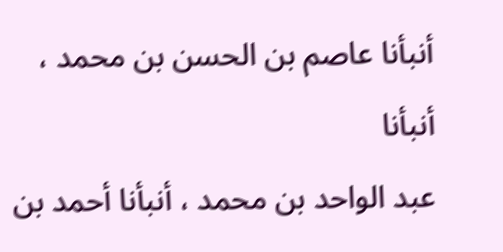أنبأنا عاصم بن الحسن بن محمد ، أنبأنا
عبد الواحد بن محمد ، أنبأنا أحمد بن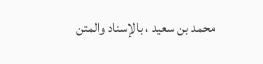محمد بن سعيد ، بالإسناد والمتن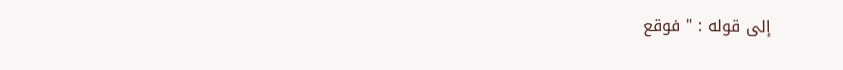إلى قوله : " فوقع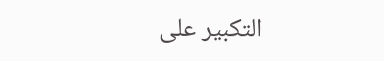التكبير على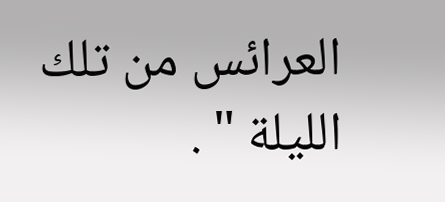العرائس من تلك الليلة " .